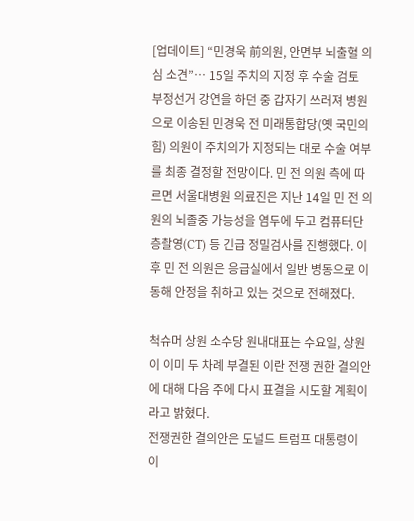[업데이트] “민경욱 前의원, 안면부 뇌출혈 의심 소견”… 15일 주치의 지정 후 수술 검토
부정선거 강연을 하던 중 갑자기 쓰러져 병원으로 이송된 민경욱 전 미래통합당(옛 국민의힘) 의원이 주치의가 지정되는 대로 수술 여부를 최종 결정할 전망이다. 민 전 의원 측에 따르면 서울대병원 의료진은 지난 14일 민 전 의원의 뇌졸중 가능성을 염두에 두고 컴퓨터단층촬영(CT) 등 긴급 정밀검사를 진행했다. 이후 민 전 의원은 응급실에서 일반 병동으로 이동해 안정을 취하고 있는 것으로 전해졌다.

척슈머 상원 소수당 원내대표는 수요일, 상원이 이미 두 차례 부결된 이란 전쟁 권한 결의안에 대해 다음 주에 다시 표결을 시도할 계획이라고 밝혔다.
전쟁권한 결의안은 도널드 트럼프 대통령이 이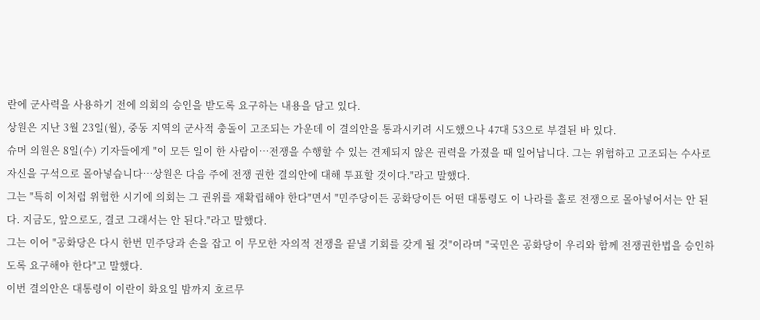란에 군사력을 사용하기 전에 의회의 승인을 받도록 요구하는 내용을 담고 있다.
상원은 지난 3월 23일(월), 중동 지역의 군사적 충돌이 고조되는 가운데 이 결의안을 통과시키려 시도했으나 47대 53으로 부결된 바 있다.
슈머 의원은 8일(수) 기자들에게 "이 모든 일이 한 사람이…전쟁을 수행할 수 있는 견제되지 않은 권력을 가졌을 때 일어납니다. 그는 위험하고 고조되는 수사로 자신을 구석으로 몰아넣습니다…상원은 다음 주에 전쟁 권한 결의안에 대해 투표할 것이다."라고 말했다.
그는 "특히 이처럼 위험한 시기에 의회는 그 권위를 재확립해야 한다"면서 "민주당이든 공화당이든 어떤 대통령도 이 나라를 홀로 전쟁으로 몰아넣어서는 안 된다. 지금도, 앞으로도, 결코 그래서는 안 된다."라고 말했다.
그는 이어 "공화당은 다시 한번 민주당과 손을 잡고 이 무모한 자의적 전쟁을 끝낼 기회를 갖게 될 것"이라며 "국민은 공화당이 우리와 함께 전쟁권한법을 승인하도록 요구해야 한다"고 말했다.
이번 결의안은 대통령이 이란이 화요일 밤까지 호르무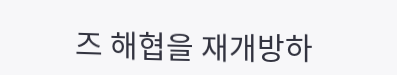즈 해협을 재개방하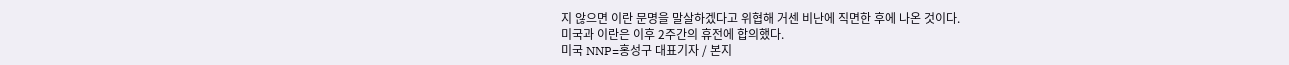지 않으면 이란 문명을 말살하겠다고 위협해 거센 비난에 직면한 후에 나온 것이다.
미국과 이란은 이후 2주간의 휴전에 합의했다.
미국 NNP=홍성구 대표기자 / 본지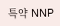특약 NNP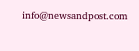info@newsandpost.com